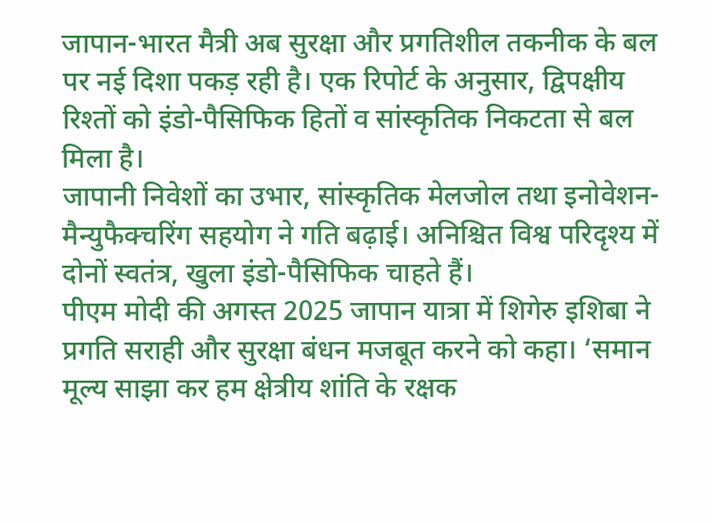जापान-भारत मैत्री अब सुरक्षा और प्रगतिशील तकनीक के बल पर नई दिशा पकड़ रही है। एक रिपोर्ट के अनुसार, द्विपक्षीय रिश्तों को इंडो-पैसिफिक हितों व सांस्कृतिक निकटता से बल मिला है।
जापानी निवेशों का उभार, सांस्कृतिक मेलजोल तथा इनोवेशन-मैन्युफैक्चरिंग सहयोग ने गति बढ़ाई। अनिश्चित विश्व परिदृश्य में दोनों स्वतंत्र, खुला इंडो-पैसिफिक चाहते हैं।
पीएम मोदी की अगस्त 2025 जापान यात्रा में शिगेरु इशिबा ने प्रगति सराही और सुरक्षा बंधन मजबूत करने को कहा। ‘समान मूल्य साझा कर हम क्षेत्रीय शांति के रक्षक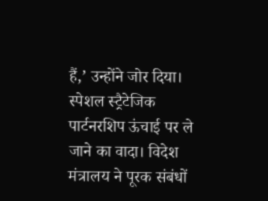हैं,’ उन्होंने जोर दिया।
स्पेशल स्ट्रैटेजिक पार्टनरशिप ऊंचाई पर ले जाने का वादा। विदेश मंत्रालय ने पूरक संबंधों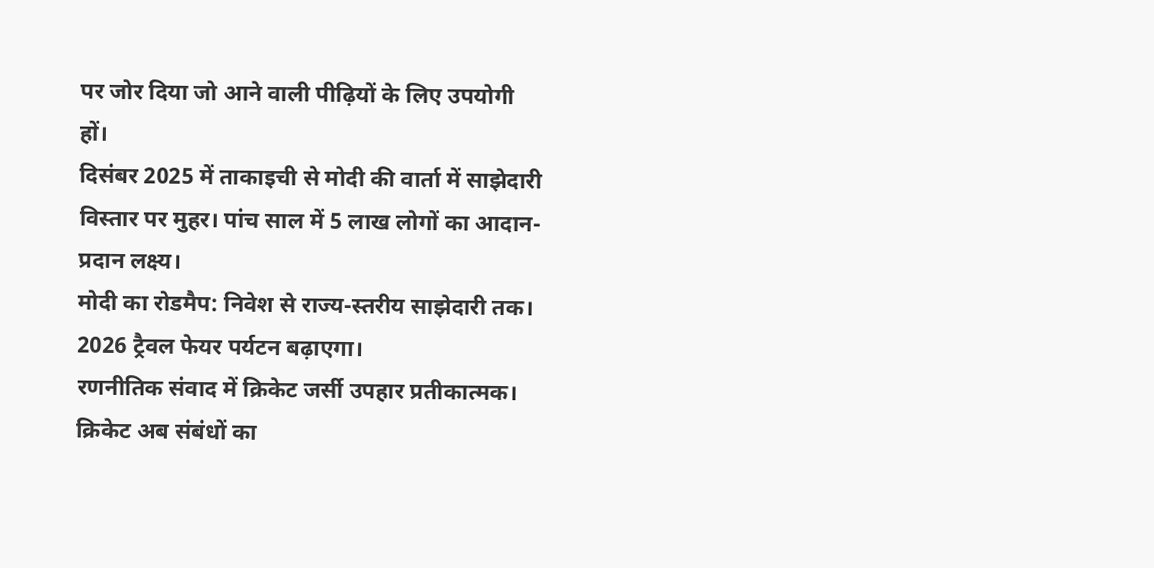पर जोर दिया जो आने वाली पीढ़ियों के लिए उपयोगी हों।
दिसंबर 2025 में ताकाइची से मोदी की वार्ता में साझेदारी विस्तार पर मुहर। पांच साल में 5 लाख लोगों का आदान-प्रदान लक्ष्य।
मोदी का रोडमैप: निवेश से राज्य-स्तरीय साझेदारी तक। 2026 ट्रैवल फेयर पर्यटन बढ़ाएगा।
रणनीतिक संवाद में क्रिकेट जर्सी उपहार प्रतीकात्मक। क्रिकेट अब संबंधों का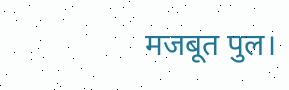मजबूत पुल।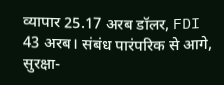व्यापार 25.17 अरब डॉलर, FDI 43 अरब। संबंध पारंपरिक से आगे, सुरक्षा-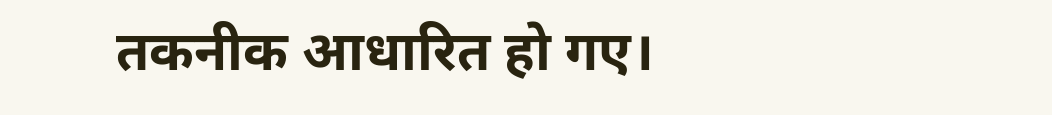तकनीक आधारित हो गए।